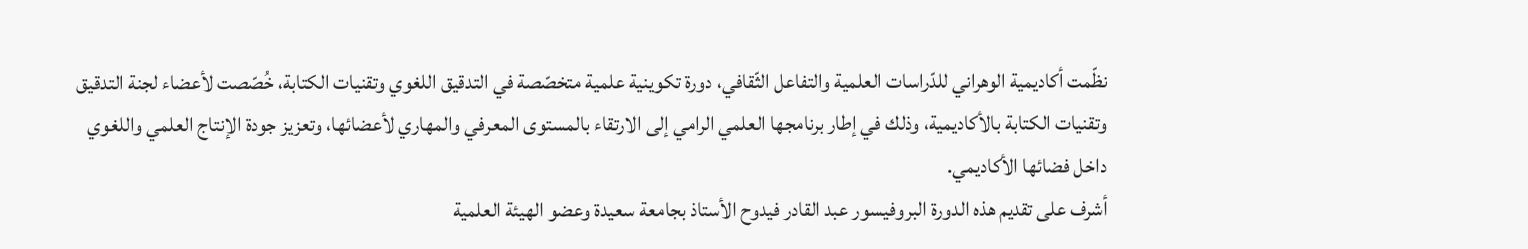نظّمت أكاديمية الوهراني للدّراسات العلمية والتفاعل الثّقافي، دورة تكوينية علمية متخصّصة في التدقيق اللغوي وتقنيات الكتابة، خُصّصت لأعضاء لجنة التدقيق وتقنيات الكتابة بالأكاديمية، وذلك في إطار برنامجها العلمي الرامي إلى الارتقاء بالمستوى المعرفي والمهاري لأعضائها، وتعزيز جودة الإنتاج العلمي واللغوي داخل فضائها الأكاديمي.
أشرف على تقديم هذه الدورة البروفيسور عبد القادر فيدوح الأستاذ بجامعة سعيدة وعضو الهيئة العلمية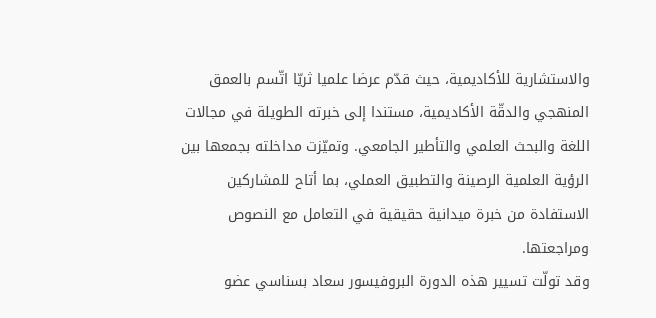والاستشارية للأكاديمية، حيث قدّم عرضا علميا ثريّا اتّسم بالعمق المنهجي والدقّة الأكاديمية، مستندا إلى خبرته الطويلة في مجالات اللغة والبحث العلمي والتأطير الجامعي. وتميّزت مداخلته بجمعها بين الرؤية العلمية الرصينة والتطبيق العملي، بما أتاح للمشاركين الاستفادة من خبرة ميدانية حقيقية في التعامل مع النصوص ومراجعتها.
وقد تولّت تسيير هذه الدورة البروفيسور سعاد بسناسي عضو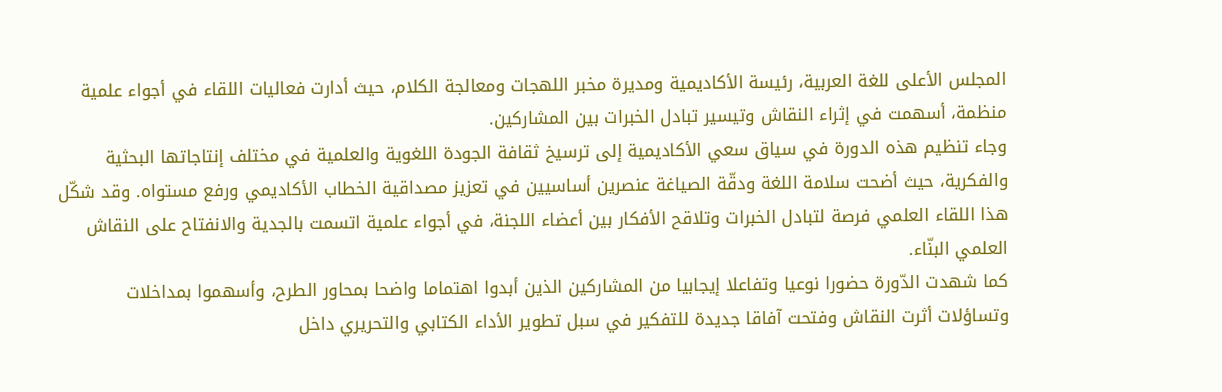المجلس الأعلى للغة العربية، رئيسة الأكاديمية ومديرة مخبر اللهجات ومعالجة الكلام، حيث أدارت فعاليات اللقاء في أجواء علمية منظمة، أسهمت في إثراء النقاش وتيسير تبادل الخبرات بين المشاركين.
وجاء تنظيم هذه الدورة في سياق سعي الأكاديمية إلى ترسيخ ثقافة الجودة اللغوية والعلمية في مختلف إنتاجاتها البحثية والفكرية، حيث أضحت سلامة اللغة ودقّة الصياغة عنصرين أساسيين في تعزيز مصداقية الخطاب الأكاديمي ورفع مستواه. وقد شكّل هذا اللقاء العلمي فرصة لتبادل الخبرات وتلاقح الأفكار بين أعضاء اللجنة، في أجواء علمية اتسمت بالجدية والانفتاح على النقاش العلمي البنّاء.
كما شهدت الدّورة حضورا نوعيا وتفاعلا إيجابيا من المشاركين الذين أبدوا اهتماما واضحا بمحاور الطرح، وأسهموا بمداخلات وتساؤلات أثرت النقاش وفتحت آفاقا جديدة للتفكير في سبل تطوير الأداء الكتابي والتحريري داخل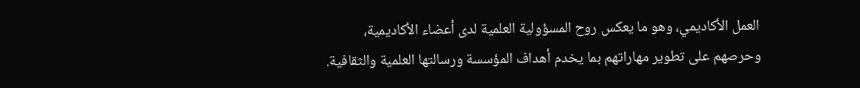العمل الأكاديمي، وهو ما يعكس روح المسؤولية العلمية لدى أعضاء الأكاديمية، وحرصهم على تطوير مهاراتهم بما يخدم أهداف المؤسسة ورسالتها العلمية والثقافية.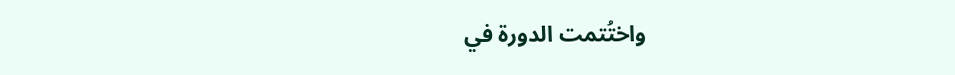واختُتمت الدورة في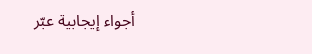أجواء إيجابية عبّر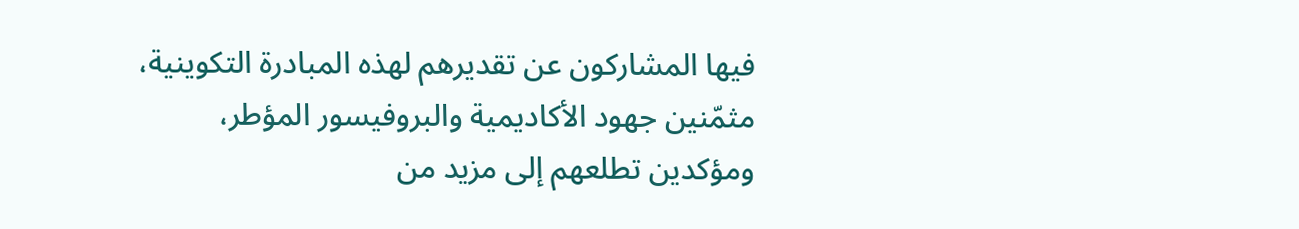فيها المشاركون عن تقديرهم لهذه المبادرة التكوينية، مثمّنين جهود الأكاديمية والبروفيسور المؤطر، ومؤكدين تطلعهم إلى مزيد من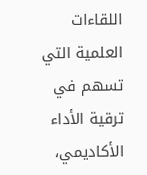اللقاءات العلمية التي تسهم في ترقية الأداء الأكاديمي،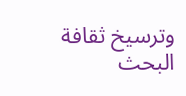وترسيخ ثقافة البحث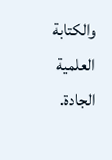والكتابة العلمية الجادة.